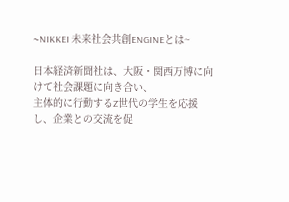~NIKKEI 未来社会共創ENGINEとは~

日本経済新聞社は、大阪・関西万博に向けて社会課題に向き合い、
主体的に行動するZ世代の学生を応援し、企業との交流を促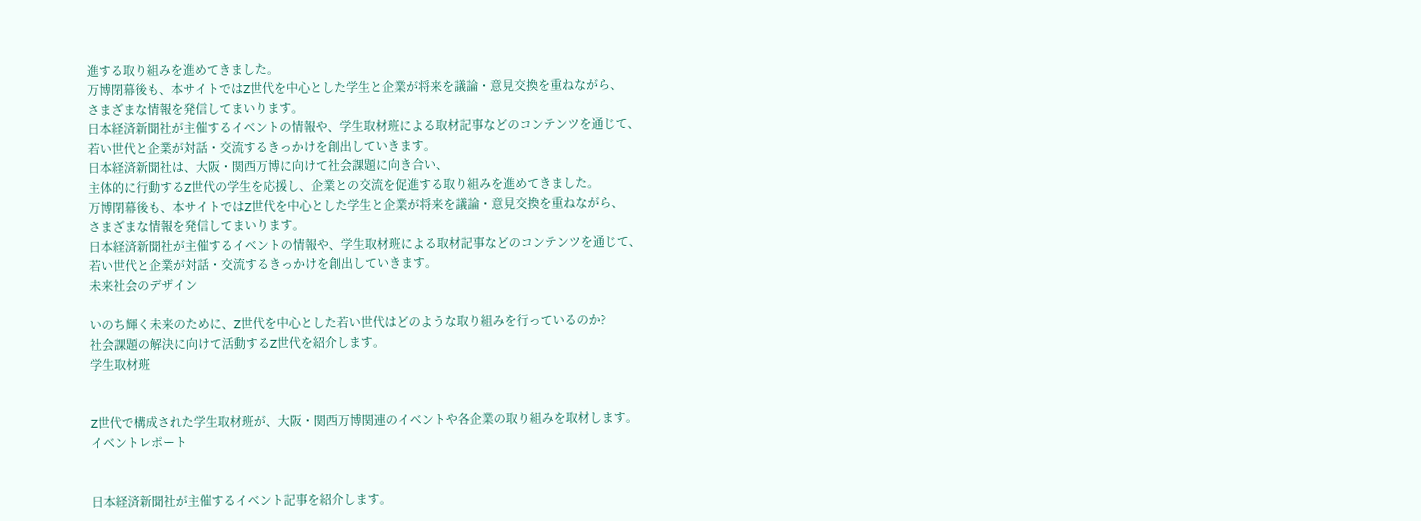進する取り組みを進めてきました。
万博閉幕後も、本サイトではZ世代を中心とした学生と企業が将来を議論・意見交換を重ねながら、
さまざまな情報を発信してまいります。
日本経済新聞社が主催するイベントの情報や、学生取材班による取材記事などのコンテンツを通じて、
若い世代と企業が対話・交流するきっかけを創出していきます。
日本経済新聞社は、大阪・関西万博に向けて社会課題に向き合い、
主体的に行動するZ世代の学生を応援し、企業との交流を促進する取り組みを進めてきました。
万博閉幕後も、本サイトではZ世代を中心とした学生と企業が将来を議論・意見交換を重ねながら、
さまざまな情報を発信してまいります。
日本経済新聞社が主催するイベントの情報や、学生取材班による取材記事などのコンテンツを通じて、
若い世代と企業が対話・交流するきっかけを創出していきます。
未来社会のデザイン

いのち輝く未来のために、Z世代を中心とした若い世代はどのような取り組みを行っているのか?
社会課題の解決に向けて活動するZ世代を紹介します。
学生取材班


Z世代で構成された学生取材班が、大阪・関西万博関連のイベントや各企業の取り組みを取材します。
イベントレポート


日本経済新聞社が主催するイベント記事を紹介します。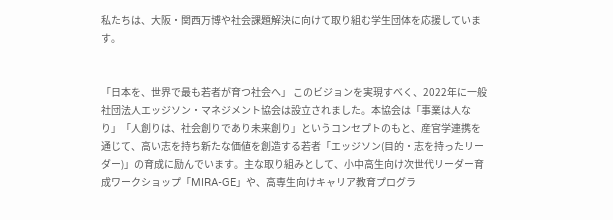私たちは、大阪・関西万博や社会課題解決に向けて取り組む学生団体を応援しています。


「日本を、世界で最も若者が育つ社会へ」 このビジョンを実現すべく、2022年に一般社団法人エッジソン・マネジメント協会は設立されました。本協会は「事業は人なり」「人創りは、社会創りであり未来創り」というコンセプトのもと、産官学連携を通じて、高い志を持ち新たな価値を創造する若者「エッジソン(目的・志を持ったリーダー)」の育成に励んでいます。主な取り組みとして、小中高生向け次世代リーダー育成ワークショップ「MIRA-GE」や、高専生向けキャリア教育プログラ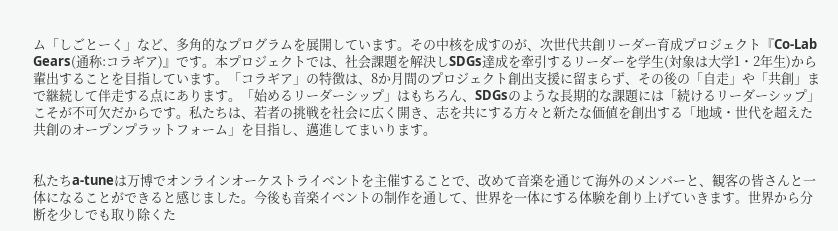ム「しごとーく」など、多角的なプログラムを展開しています。その中核を成すのが、次世代共創リーダー育成プロジェクト『Co-Lab Gears(通称:コラギア)』です。本プロジェクトでは、社会課題を解決しSDGs達成を牽引するリーダーを学生(対象は大学1・2年生)から輩出することを目指しています。「コラギア」の特徴は、8か月間のプロジェクト創出支援に留まらず、その後の「自走」や「共創」まで継続して伴走する点にあります。「始めるリーダーシップ」はもちろん、SDGsのような長期的な課題には「続けるリーダーシップ」こそが不可欠だからです。私たちは、若者の挑戦を社会に広く開き、志を共にする方々と新たな価値を創出する「地域・世代を超えた共創のオープンプラットフォーム」を目指し、邁進してまいります。


私たちa-tuneは万博でオンラインオーケストライベントを主催することで、改めて音楽を通じて海外のメンバーと、観客の皆さんと一体になることができると感じました。今後も音楽イベントの制作を通して、世界を一体にする体験を創り上げていきます。世界から分断を少しでも取り除くた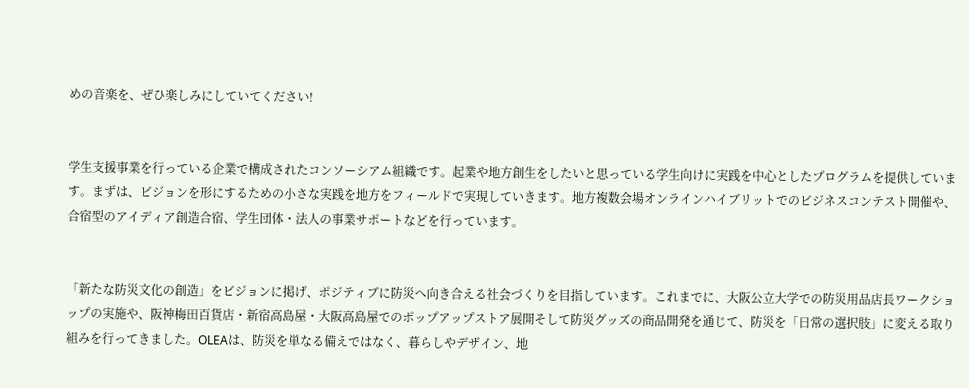めの音楽を、ぜひ楽しみにしていてください!


学生支援事業を行っている企業で構成されたコンソーシアム組織です。起業や地方創生をしたいと思っている学生向けに実践を中心としたプログラムを提供しています。まずは、ビジョンを形にするための小さな実践を地方をフィールドで実現していきます。地方複数会場オンラインハイブリットでのビジネスコンテスト開催や、合宿型のアイディア創造合宿、学生団体・法人の事業サポートなどを行っています。


「新たな防災文化の創造」をビジョンに掲げ、ポジティブに防災へ向き合える社会づくりを目指しています。これまでに、大阪公立大学での防災用品店長ワークショップの実施や、阪神梅田百貨店・新宿高島屋・大阪高島屋でのポップアップストア展開そして防災グッズの商品開発を通じて、防災を「日常の選択肢」に変える取り組みを行ってきました。OLEAは、防災を単なる備えではなく、暮らしやデザイン、地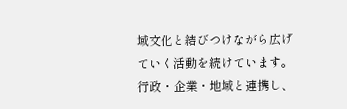域文化と結びつけながら広げていく活動を続けています。行政・企業・地域と連携し、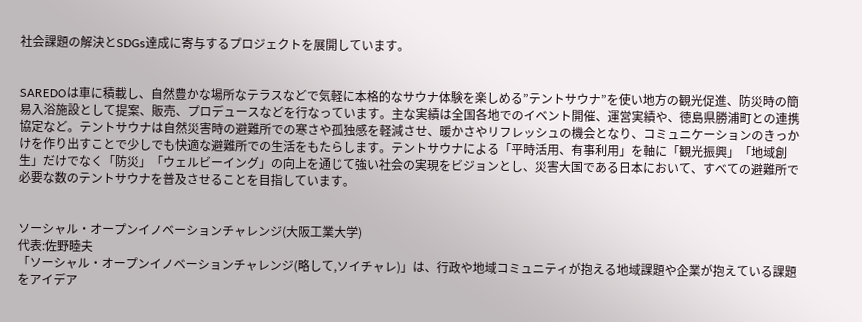社会課題の解決とSDGs達成に寄与するプロジェクトを展開しています。


SAREDOは車に積載し、自然豊かな場所なテラスなどで気軽に本格的なサウナ体験を楽しめる”テントサウナ”を使い地方の観光促進、防災時の簡易入浴施設として提案、販売、プロデュースなどを行なっています。主な実績は全国各地でのイベント開催、運営実績や、徳島県勝浦町との連携協定など。テントサウナは自然災害時の避難所での寒さや孤独感を軽減させ、暖かさやリフレッシュの機会となり、コミュニケーションのきっかけを作り出すことで少しでも快適な避難所での生活をもたらします。テントサウナによる「平時活用、有事利用」を軸に「観光振興」「地域創生」だけでなく「防災」「ウェルビーイング」の向上を通じて強い社会の実現をビジョンとし、災害大国である日本において、すべての避難所で必要な数のテントサウナを普及させることを目指しています。


ソーシャル・オープンイノベーションチャレンジ(大阪工業大学)
代表:佐野睦夫
「ソーシャル・オープンイノベーションチャレンジ(略して,ソイチャレ)」は、行政や地域コミュニティが抱える地域課題や企業が抱えている課題をアイデア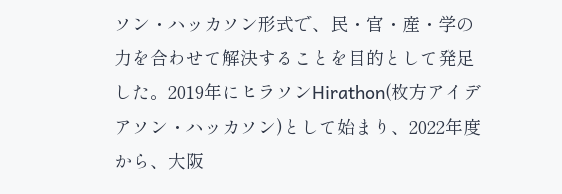ソン・ハッカソン形式で、民・官・産・学の力を合わせて解決することを目的として発足した。2019年にヒラソンHirathon(枚方アイデアソン・ハッカソン)として始まり、2022年度から、大阪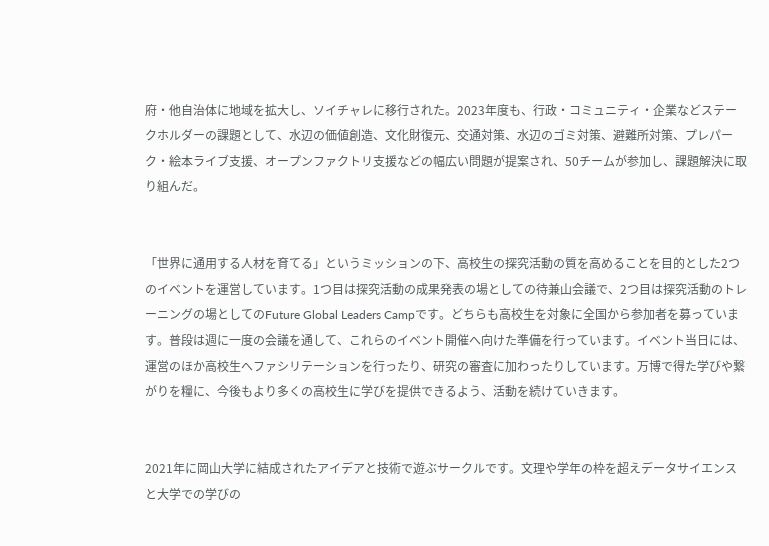府・他自治体に地域を拡大し、ソイチャレに移行された。2023年度も、行政・コミュニティ・企業などステークホルダーの課題として、水辺の価値創造、文化財復元、交通対策、水辺のゴミ対策、避難所対策、プレパーク・絵本ライブ支援、オープンファクトリ支援などの幅広い問題が提案され、50チームが参加し、課題解決に取り組んだ。


「世界に通用する人材を育てる」というミッションの下、高校生の探究活動の質を高めることを目的とした2つのイベントを運営しています。1つ目は探究活動の成果発表の場としての待兼山会議で、2つ目は探究活動のトレーニングの場としてのFuture Global Leaders Campです。どちらも高校生を対象に全国から参加者を募っています。普段は週に一度の会議を通して、これらのイベント開催へ向けた準備を行っています。イベント当日には、運営のほか高校生へファシリテーションを行ったり、研究の審査に加わったりしています。万博で得た学びや繋がりを糧に、今後もより多くの高校生に学びを提供できるよう、活動を続けていきます。


2021年に岡山大学に結成されたアイデアと技術で遊ぶサークルです。文理や学年の枠を超えデータサイエンスと大学での学びの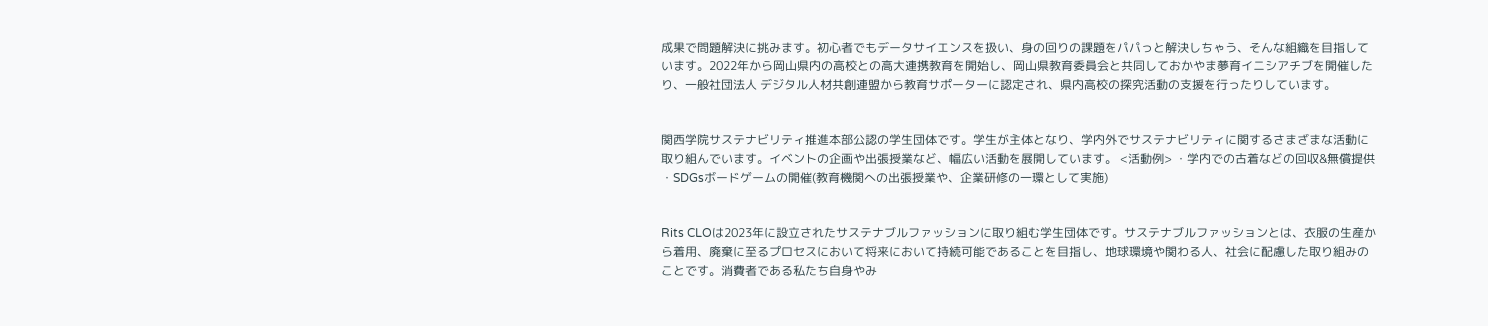成果で問題解決に挑みます。初心者でもデータサイエンスを扱い、身の回りの課題をパパっと解決しちゃう、そんな組織を目指しています。2022年から岡山県内の高校との高大連携教育を開始し、岡山県教育委員会と共同しておかやま夢育イニシアチブを開催したり、一般社団法人 デジタル人材共創連盟から教育サポーターに認定され、県内高校の探究活動の支援を行ったりしています。


関西学院サステナビリティ推進本部公認の学生団体です。学生が主体となり、学内外でサステナビリティに関するさまざまな活動に取り組んでいます。イベントの企画や出張授業など、幅広い活動を展開しています。 <活動例> ・学内での古着などの回収&無償提供 ・SDGsボードゲームの開催(教育機関への出張授業や、企業研修の一環として実施)


Rits CLOは2023年に設立されたサステナブルファッションに取り組む学生団体です。サステナブルファッションとは、衣服の生産から着用、廃棄に至るプロセスにおいて将来において持続可能であることを目指し、地球環境や関わる人、社会に配慮した取り組みのことです。消費者である私たち自身やみ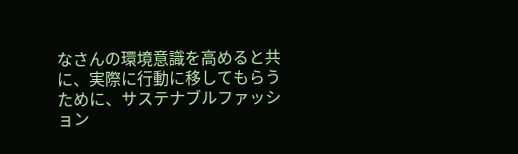なさんの環境意識を高めると共に、実際に行動に移してもらうために、サステナブルファッション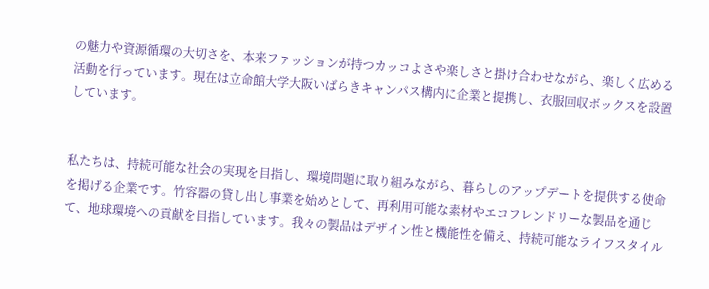の魅力や資源循環の大切さを、本来ファッションが持つカッコよさや楽しさと掛け合わせながら、楽しく広める活動を行っています。現在は立命館大学大阪いばらきキャンパス構内に企業と提携し、衣服回収ボックスを設置しています。


私たちは、持続可能な社会の実現を目指し、環境問題に取り組みながら、暮らしのアップデートを提供する使命を掲げる企業です。竹容器の貸し出し事業を始めとして、再利用可能な素材やエコフレンドリーな製品を通じて、地球環境への貢献を目指しています。我々の製品はデザイン性と機能性を備え、持続可能なライフスタイル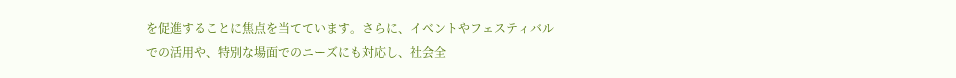を促進することに焦点を当てています。さらに、イベントやフェスティバルでの活用や、特別な場面でのニーズにも対応し、社会全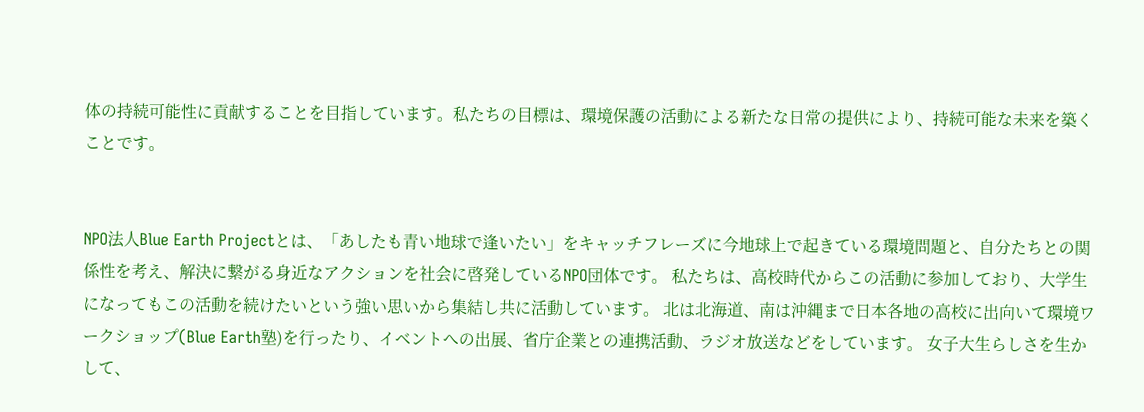体の持続可能性に貢献することを目指しています。私たちの目標は、環境保護の活動による新たな日常の提供により、持続可能な未来を築くことです。


NPO法人Blue Earth Projectとは、「あしたも青い地球で逢いたい」をキャッチフレーズに今地球上で起きている環境問題と、自分たちとの関係性を考え、解決に繋がる身近なアクションを社会に啓発しているNPO団体です。 私たちは、高校時代からこの活動に参加しており、大学生になってもこの活動を続けたいという強い思いから集結し共に活動しています。 北は北海道、南は沖縄まで日本各地の高校に出向いて環境ワークショップ(Blue Earth塾)を行ったり、イベントへの出展、省庁企業との連携活動、ラジオ放送などをしています。 女子大生らしさを生かして、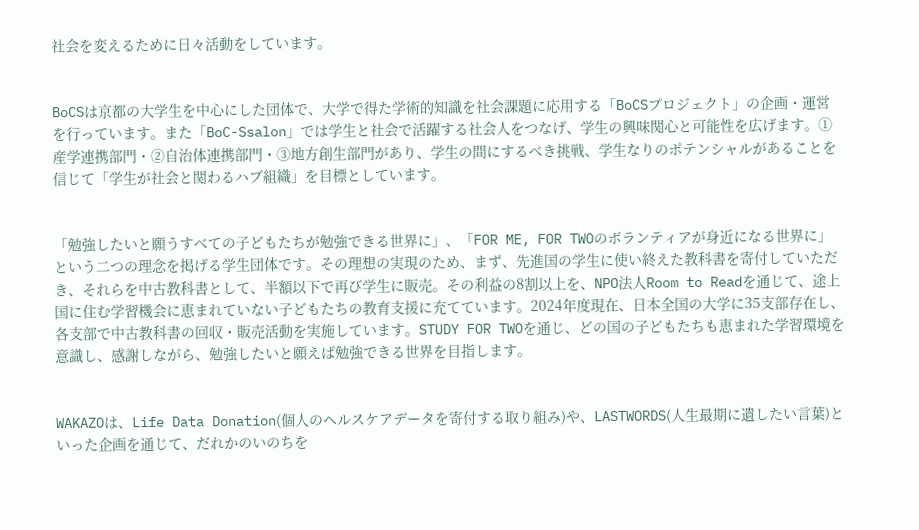社会を変えるために日々活動をしています。


BoCSは京都の大学生を中心にした団体で、大学で得た学術的知識を社会課題に応用する「BoCSプロジェクト」の企画・運営を行っています。また「BoC-Ssalon」では学生と社会で活躍する社会人をつなげ、学生の興味関心と可能性を広げます。①産学連携部門・②自治体連携部門・③地方創生部門があり、学生の間にするべき挑戦、学生なりのポテンシャルがあることを信じて「学生が社会と関わるハブ組織」を目標としています。


「勉強したいと願うすべての子どもたちが勉強できる世界に」、「FOR ME, FOR TWOのボランティアが身近になる世界に」という二つの理念を掲げる学生団体です。その理想の実現のため、まず、先進国の学生に使い終えた教科書を寄付していただき、それらを中古教科書として、半額以下で再び学生に販売。その利益の8割以上を、NPO法人Room to Readを通じて、途上国に住む学習機会に恵まれていない子どもたちの教育支援に充てています。2024年度現在、日本全国の大学に35支部存在し、各支部で中古教科書の回収・販売活動を実施しています。STUDY FOR TWOを通じ、どの国の子どもたちも恵まれた学習環境を意識し、感謝しながら、勉強したいと願えば勉強できる世界を目指します。


WAKAZOは、Life Data Donation(個人のヘルスケアデータを寄付する取り組み)や、LASTWORDS(人生最期に遺したい言葉)といった企画を通じて、だれかのいのちを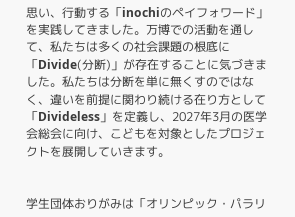思い、行動する「inochiのペイフォワード」を実践してきました。万博での活動を通して、私たちは多くの社会課題の根底に「Divide(分断)」が存在することに気づきました。私たちは分断を単に無くすのではなく、違いを前提に関わり続ける在り方として「Divideless」を定義し、2027年3月の医学会総会に向け、こどもを対象としたプロジェクトを展開していきます。


学生団体おりがみは「オリンピック・パラリ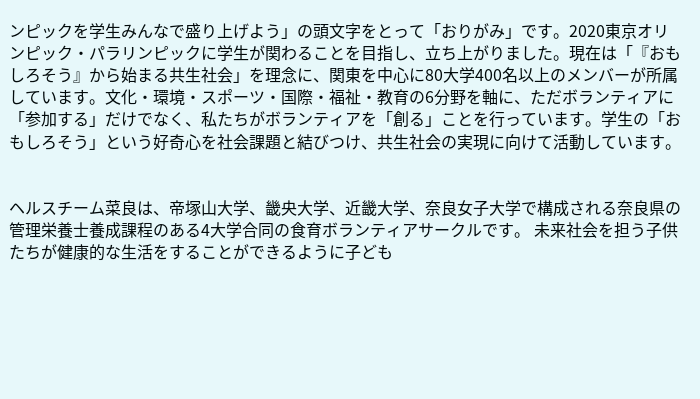ンピックを学生みんなで盛り上げよう」の頭文字をとって「おりがみ」です。2020東京オリンピック・パラリンピックに学生が関わることを目指し、立ち上がりました。現在は「『おもしろそう』から始まる共生社会」を理念に、関東を中心に80大学400名以上のメンバーが所属しています。文化・環境・スポーツ・国際・福祉・教育の6分野を軸に、ただボランティアに「参加する」だけでなく、私たちがボランティアを「創る」ことを行っています。学生の「おもしろそう」という好奇心を社会課題と結びつけ、共生社会の実現に向けて活動しています。


ヘルスチーム菜良は、帝塚山大学、畿央大学、近畿大学、奈良女子大学で構成される奈良県の管理栄養士養成課程のある4大学合同の食育ボランティアサークルです。 未来社会を担う子供たちが健康的な生活をすることができるように子ども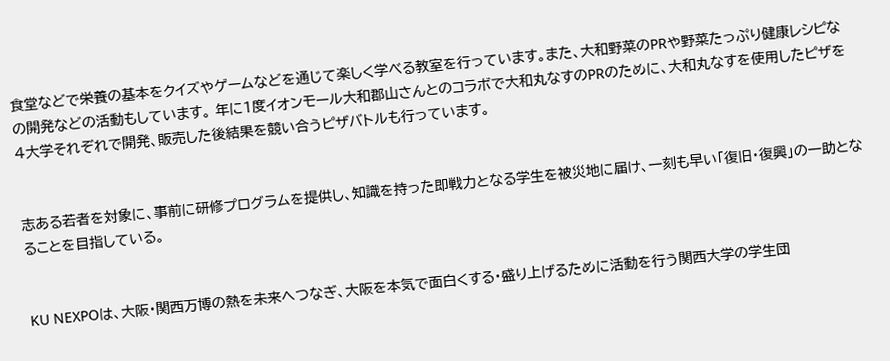食堂などで栄養の基本をクイズやゲームなどを通じて楽しく学べる教室を行っています。また、大和野菜のPRや野菜たっぷり健康レシピなの開発などの活動もしています。 年に1度イオンモール大和郡山さんとのコラボで大和丸なすのPRのために、大和丸なすを使用したピザを4大学それぞれで開発、販売した後結果を競い合うピザバトルも行っています。


志ある若者を対象に、事前に研修プログラムを提供し、知識を持った即戦力となる学生を被災地に届け、一刻も早い「復旧・復興」の一助となることを目指している。


KU NEXPOは、大阪・関西万博の熱を未来へつなぎ、大阪を本気で面白くする・盛り上げるために活動を行う関西大学の学生団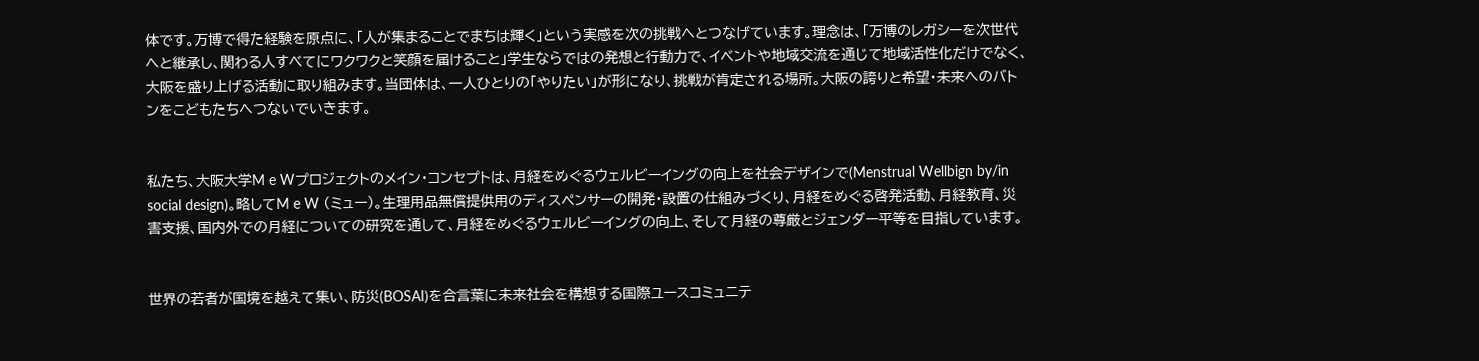体です。万博で得た経験を原点に、「人が集まることでまちは輝く」という実感を次の挑戦へとつなげています。理念は、「万博のレガシーを次世代へと継承し、関わる人すべてにワクワクと笑顔を届けること」学生ならではの発想と行動力で、イベントや地域交流を通じて地域活性化だけでなく、大阪を盛り上げる活動に取り組みます。当団体は、一人ひとりの「やりたい」が形になり、挑戦が肯定される場所。大阪の誇りと希望・未来へのバトンをこどもたちへつないでいきます。


私たち、大阪大学M e Wプロジェクトのメイン・コンセプトは、月経をめぐるウェルビーイングの向上を社会デザインで(Menstrual Wellbign by/in social design)。略してM e W (ミュー)。生理用品無償提供用のディスペンサーの開発・設置の仕組みづくり、月経をめぐる啓発活動、月経教育、災害支援、国内外での月経についての研究を通して、月経をめぐるウェルビーイングの向上、そして月経の尊厳とジェンダー平等を目指しています。


世界の若者が国境を越えて集い、防災(BOSAI)を合言葉に未来社会を構想する国際ユースコミュニテ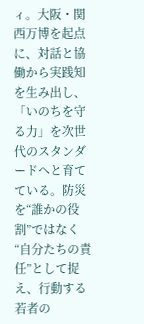ィ。大阪・関西万博を起点に、対話と協働から実践知を生み出し、「いのちを守る力」を次世代のスタンダードへと育てている。防災を“誰かの役割”ではなく“自分たちの責任”として捉え、行動する若者の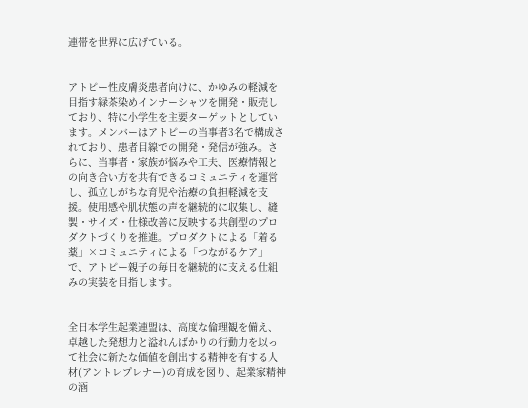連帯を世界に広げている。


アトピー性皮膚炎患者向けに、かゆみの軽減を目指す緑茶染めインナーシャツを開発・販売しており、特に小学生を主要ターゲットとしています。メンバーはアトピーの当事者3名で構成されており、患者目線での開発・発信が強み。さらに、当事者・家族が悩みや工夫、医療情報との向き合い方を共有できるコミュニティを運営し、孤立しがちな育児や治療の負担軽減を支援。使用感や肌状態の声を継続的に収集し、縫製・サイズ・仕様改善に反映する共創型のプロダクトづくりを推進。プロダクトによる「着る薬」×コミュニティによる「つながるケア」で、アトピー親子の毎日を継続的に支える仕組みの実装を目指します。


全日本学生起業連盟は、高度な倫理観を備え、卓越した発想力と溢れんばかりの行動力を以って社会に新たな価値を創出する精神を有する人材(アントレプレナー)の育成を図り、起業家精神の涵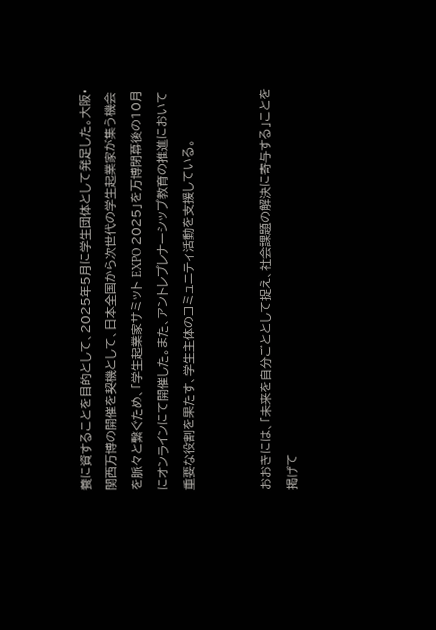養に資することを目的として、2025年5月に学生団体として発足した。大阪・関西万博の開催を契機として、日本全国から次世代の学生起業家が集う機会を脈々と繋ぐため、「学生起業家サミット EXPO 2025」を万博閉幕後の10月にオンラインにて開催した。また、アントレプレナーシップ教育の推進において重要な役割を果たす、学生主体のコミュニティ活動を支援している。


おおきには、「未来を自分ごととして捉え、社会課題の解決に寄与する」ことを掲げて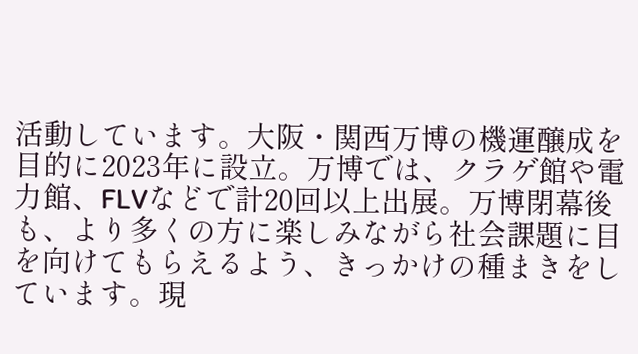活動しています。大阪・関西万博の機運醸成を目的に2023年に設立。万博では、クラゲ館や電力館、FLVなどで計20回以上出展。万博閉幕後も、より多くの方に楽しみながら社会課題に目を向けてもらえるよう、きっかけの種まきをしています。現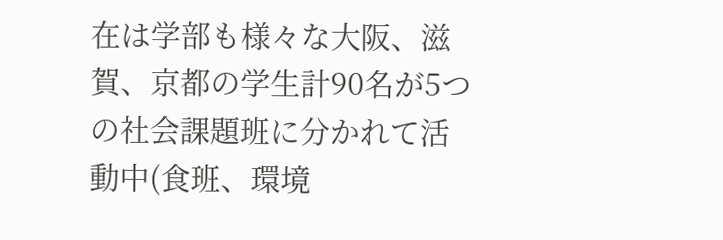在は学部も様々な大阪、滋賀、京都の学生計90名が5つの社会課題班に分かれて活動中(食班、環境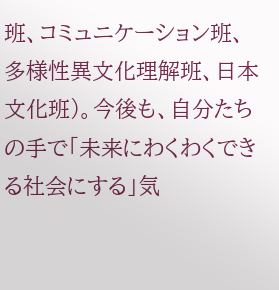班、コミュニケーション班、多様性異文化理解班、日本文化班)。今後も、自分たちの手で「未来にわくわくできる社会にする」気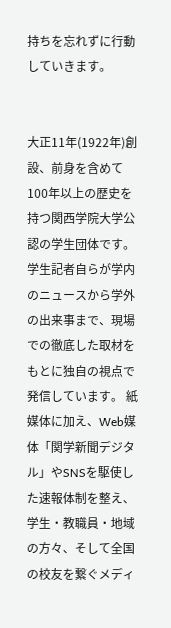持ちを忘れずに行動していきます。


大正11年(1922年)創設、前身を含めて100年以上の歴史を持つ関西学院大学公認の学生団体です。学生記者自らが学内のニュースから学外の出来事まで、現場での徹底した取材をもとに独自の視点で発信しています。 紙媒体に加え、Web媒体「関学新聞デジタル」やSNSを駆使した速報体制を整え、学生・教職員・地域の方々、そして全国の校友を繋ぐメディ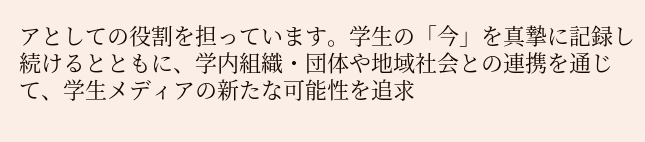アとしての役割を担っています。学生の「今」を真摯に記録し続けるとともに、学内組織・団体や地域社会との連携を通じて、学生メディアの新たな可能性を追求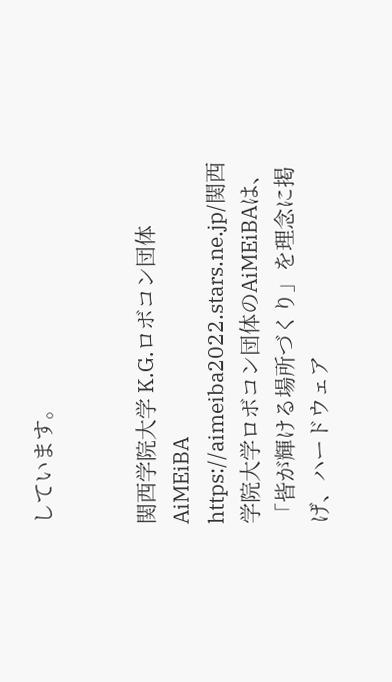しています。


関西学院大学 K.G.ロボコン団体AiMEiBA
https://aimeiba2022.stars.ne.jp/関西学院大学ロボコン団体のAiMEiBAは、「皆が輝ける場所づくり」を理念に掲げ、ハードウェア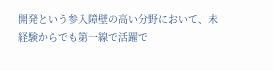開発という参入障壁の高い分野において、未経験からでも第一線で活躍で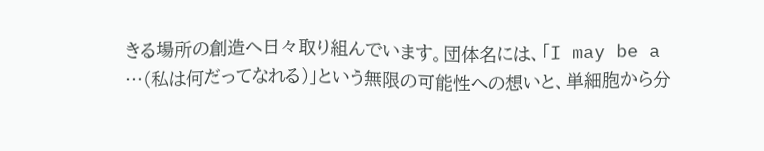きる場所の創造へ日々取り組んでいます。団体名には、「I may be a …(私は何だってなれる)」という無限の可能性への想いと、単細胞から分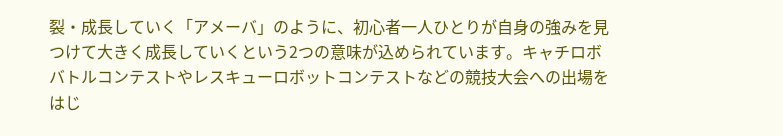裂・成長していく「アメーバ」のように、初心者一人ひとりが自身の強みを見つけて大きく成長していくという2つの意味が込められています。キャチロボバトルコンテストやレスキューロボットコンテストなどの競技大会への出場をはじ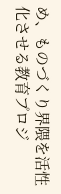め、ものづくり界隈を活性化させる教育プロジ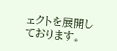ェクトを展開しております。